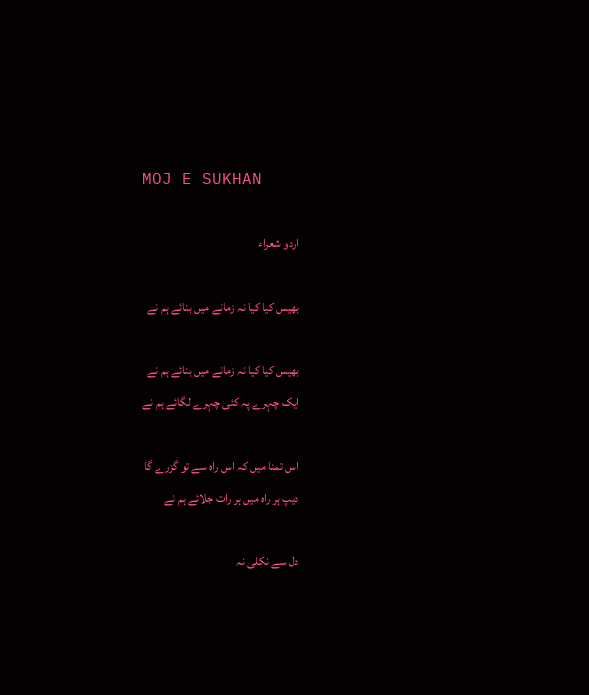MOJ E SUKHAN

اردو شعراء

بھیس کیا کیا نہ زمانے میں بنائے ہم نے

بھیس کیا کیا نہ زمانے میں بنائے ہم نے
ایک چہرے پہ کئی چہرے لگائے ہم نے

اس تمنا میں کہ اس راہ سے تو گزرے گا
دیپ ہر راہ میں ہر رات جلائے ہم نے

دل سے نکلی نہ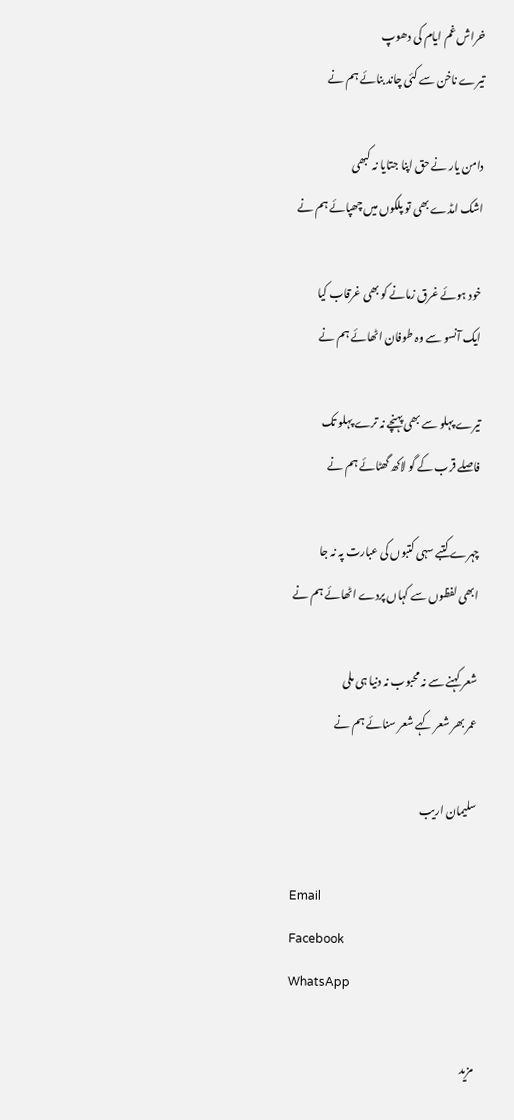خراش غم ایام کی دھوپ
تیرے ناخن سے کئی چاند بنائے ہم نے

دامن یار نے حق اپنا جتایا نہ کبھی
اشک امڈے بھی تو پلکوں میں چھپائے ہم نے

خود ہوئے غرق زمانے کو بھی غرقاب کیا
ایک آنسو سے وہ طوفان اٹھائے ہم نے

تیرے پہلو سے بھی پہنچے نہ ترے پہلو تک
فاصلے قرب کے گو لاکھ گھٹائے ہم نے

چہرے کتبے سہی کتبوں کی عبارت پہ نہ جا
ابھی لفظوں سے کہاں پردے اٹھائے ہم نے

شعر کہنے سے نہ محبوب نہ دنیا ہی ملی
عمر بھر شعر کہے شعر سنائے ہم نے

سلیمان اریب

Email
Facebook
WhatsApp

مزید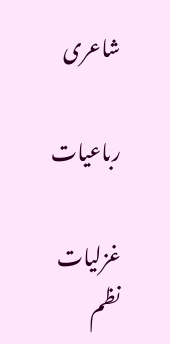شاعری

رباعیات

غزلیات
نظم